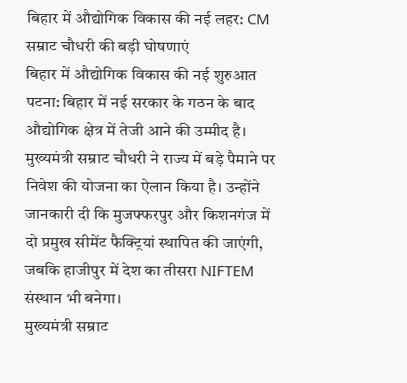बिहार में औद्योगिक विकास की नई लहर: CM सम्राट चौधरी की बड़ी घोषणाएं
बिहार में औद्योगिक विकास की नई शुरुआत
पटना: बिहार में नई सरकार के गठन के बाद औद्योगिक क्षेत्र में तेजी आने की उम्मीद है। मुख्यमंत्री सम्राट चौधरी ने राज्य में बड़े पैमाने पर निवेश की योजना का ऐलान किया है। उन्होंने जानकारी दी कि मुजफ्फरपुर और किशनगंज में दो प्रमुख सीमेंट फैक्ट्रियां स्थापित की जाएंगी, जबकि हाजीपुर में देश का तीसरा NIFTEM संस्थान भी बनेगा।
मुख्यमंत्री सम्राट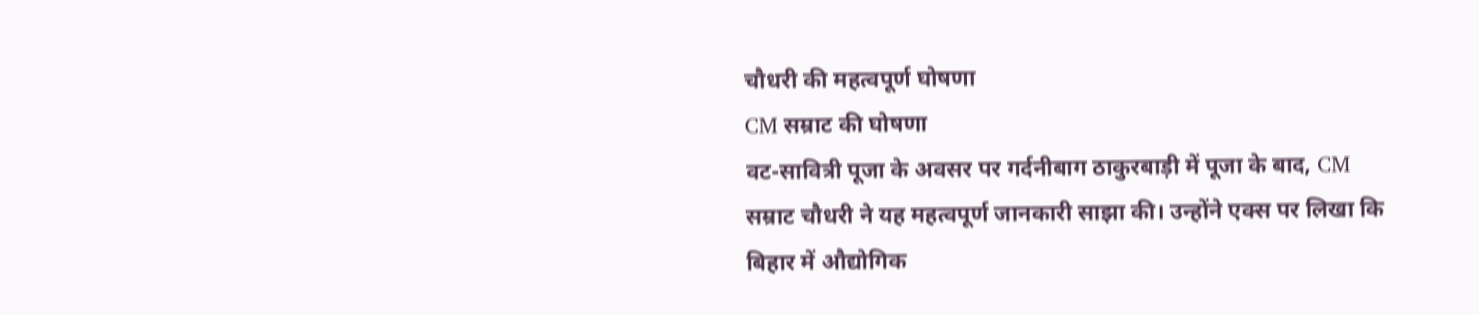चौधरी की महत्वपूर्ण घोषणा
CM सम्राट की घोषणा
वट-सावित्री पूजा के अवसर पर गर्दनीबाग ठाकुरबाड़ी में पूजा के बाद, CM सम्राट चौधरी ने यह महत्वपूर्ण जानकारी साझा की। उन्होंने एक्स पर लिखा कि बिहार में औद्योगिक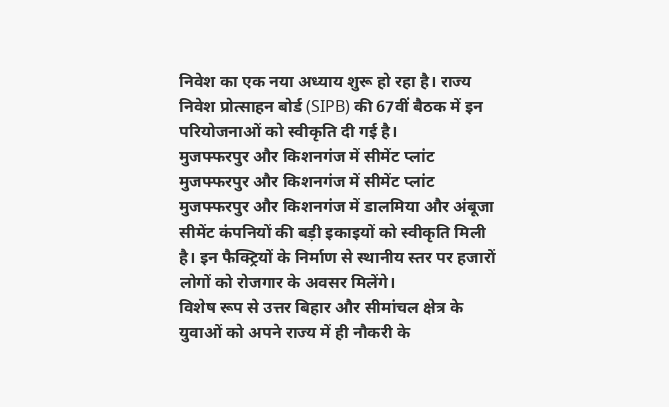निवेश का एक नया अध्याय शुरू हो रहा है। राज्य निवेश प्रोत्साहन बोर्ड (SIPB) की 67वीं बैठक में इन परियोजनाओं को स्वीकृति दी गई है।
मुजफ्फरपुर और किशनगंज में सीमेंट प्लांट
मुजफ्फरपुर और किशनगंज में सीमेंट प्लांट
मुजफ्फरपुर और किशनगंज में डालमिया और अंबूजा सीमेंट कंपनियों की बड़ी इकाइयों को स्वीकृति मिली है। इन फैक्ट्रियों के निर्माण से स्थानीय स्तर पर हजारों लोगों को रोजगार के अवसर मिलेंगे।
विशेष रूप से उत्तर बिहार और सीमांचल क्षेत्र के युवाओं को अपने राज्य में ही नौकरी के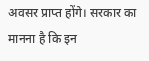अवसर प्राप्त होंगे। सरकार का मानना है कि इन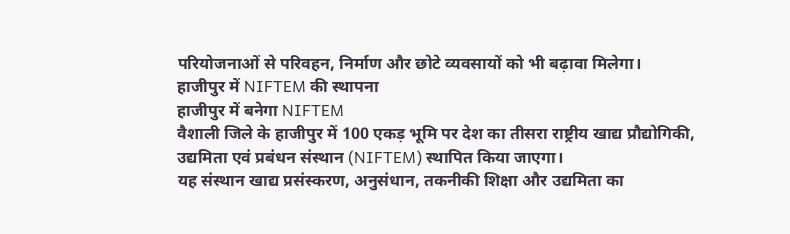परियोजनाओं से परिवहन, निर्माण और छोटे व्यवसायों को भी बढ़ावा मिलेगा।
हाजीपुर में NIFTEM की स्थापना
हाजीपुर में बनेगा NIFTEM
वैशाली जिले के हाजीपुर में 100 एकड़ भूमि पर देश का तीसरा राष्ट्रीय खाद्य प्रौद्योगिकी, उद्यमिता एवं प्रबंधन संस्थान (NIFTEM) स्थापित किया जाएगा।
यह संस्थान खाद्य प्रसंस्करण, अनुसंधान, तकनीकी शिक्षा और उद्यमिता का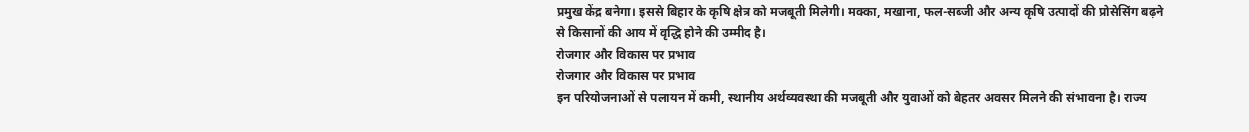प्रमुख केंद्र बनेगा। इससे बिहार के कृषि क्षेत्र को मजबूती मिलेगी। मक्का, मखाना, फल-सब्जी और अन्य कृषि उत्पादों की प्रोसेसिंग बढ़ने से किसानों की आय में वृद्धि होने की उम्मीद है।
रोजगार और विकास पर प्रभाव
रोजगार और विकास पर प्रभाव
इन परियोजनाओं से पलायन में कमी, स्थानीय अर्थव्यवस्था की मजबूती और युवाओं को बेहतर अवसर मिलने की संभावना है। राज्य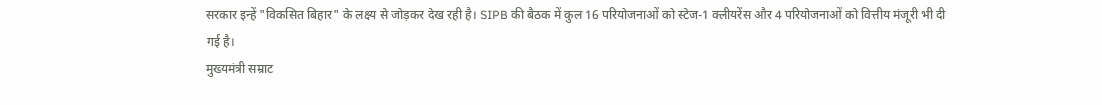सरकार इन्हें "विकसित बिहार" के लक्ष्य से जोड़कर देख रही है। SIPB की बैठक में कुल 16 परियोजनाओं को स्टेज-1 क्लीयरेंस और 4 परियोजनाओं को वित्तीय मंजूरी भी दी गई है।
मुख्यमंत्री सम्राट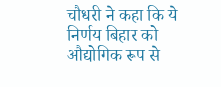चौधरी ने कहा कि ये निर्णय बिहार को औद्योगिक रूप से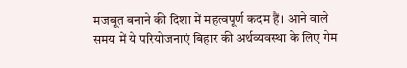मजबूत बनाने की दिशा में महत्वपूर्ण कदम हैं। आने वाले समय में ये परियोजनाएं बिहार की अर्थव्यवस्था के लिए गेम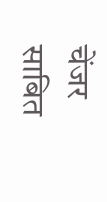चेंजर साबित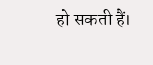हो सकती हैं।